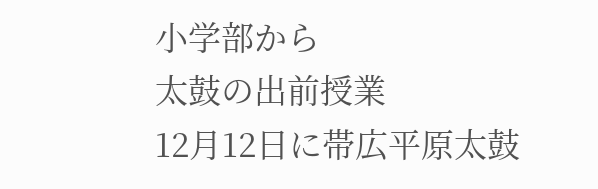小学部から
太鼓の出前授業
12月12日に帯広平原太鼓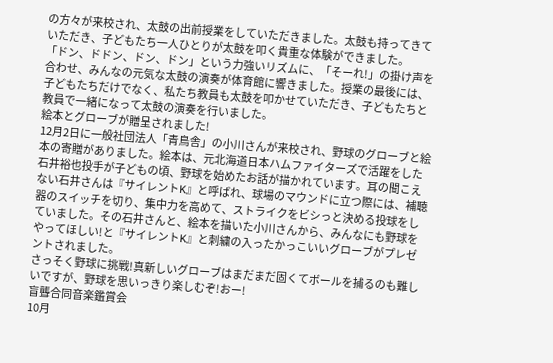の方々が来校され、太鼓の出前授業をしていただきました。太鼓も持ってきていただき、子どもたち一人ひとりが太鼓を叩く貴重な体験ができました。
「ドン、ドドン、ドン、ドン」という力強いリズムに、「そーれ!」の掛け声を合わせ、みんなの元気な太鼓の演奏が体育館に響きました。授業の最後には、子どもたちだけでなく、私たち教員も太鼓を叩かせていただき、子どもたちと教員で一緒になって太鼓の演奏を行いました。
絵本とグローブが贈呈されました!
12月2日に一般社団法人「青鳥舎」の小川さんが来校され、野球のグローブと絵本の寄贈がありました。絵本は、元北海道日本ハムファイターズで活躍をした石井裕也投手が子どもの頃、野球を始めたお話が描かれています。耳の聞こえない石井さんは『サイレントK』と呼ばれ、球場のマウンドに立つ際には、補聴器のスイッチを切り、集中力を高めて、ストライクをビシっと決める投球をしていました。その石井さんと、絵本を描いた小川さんから、みんなにも野球をやってほしい!と『サイレントK』と刺繍の入ったかっこいいグローブがプレゼントされました。
さっそく野球に挑戦!真新しいグローブはまだまだ固くてボールを捕るのも難しいですが、野球を思いっきり楽しむぞ!おー!
盲聾合同音楽鑑賞会
10月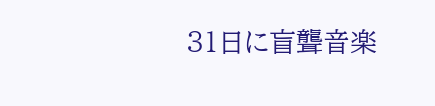31日に盲聾音楽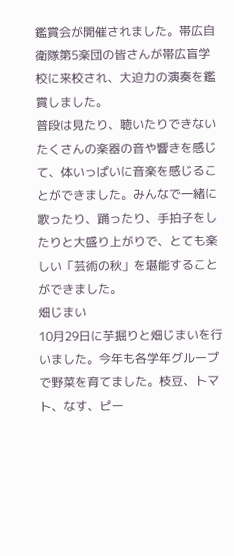鑑賞会が開催されました。帯広自衛隊第5楽団の皆さんが帯広盲学校に来校され、大迫力の演奏を鑑賞しました。
普段は見たり、聴いたりできないたくさんの楽器の音や響きを感じて、体いっぱいに音楽を感じることができました。みんなで一緒に歌ったり、踊ったり、手拍子をしたりと大盛り上がりで、とても楽しい「芸術の秋」を堪能することができました。
畑じまい
10月29日に芋掘りと畑じまいを行いました。今年も各学年グループで野菜を育てました。枝豆、トマト、なす、ピー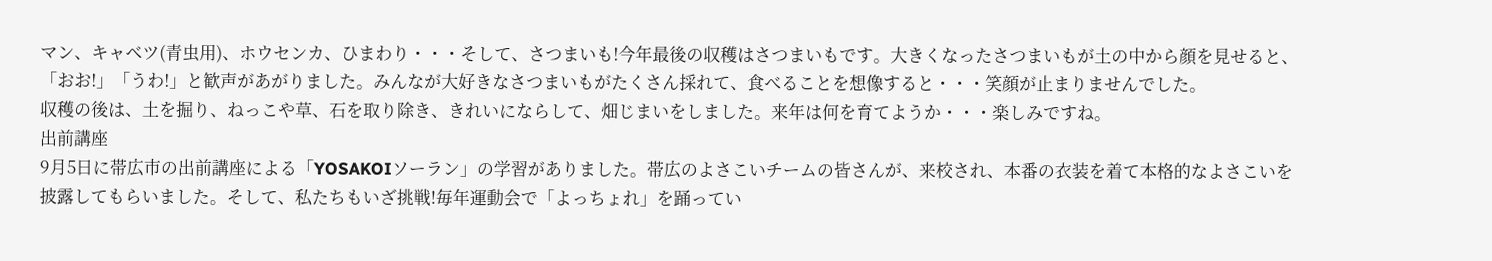マン、キャベツ(青虫用)、ホウセンカ、ひまわり・・・そして、さつまいも!今年最後の収穫はさつまいもです。大きくなったさつまいもが土の中から顔を見せると、「おお!」「うわ!」と歓声があがりました。みんなが大好きなさつまいもがたくさん採れて、食べることを想像すると・・・笑顔が止まりませんでした。
収穫の後は、土を掘り、ねっこや草、石を取り除き、きれいにならして、畑じまいをしました。来年は何を育てようか・・・楽しみですね。
出前講座
9月5日に帯広市の出前講座による「YOSAKOIソーラン」の学習がありました。帯広のよさこいチームの皆さんが、来校され、本番の衣装を着て本格的なよさこいを披露してもらいました。そして、私たちもいざ挑戦!毎年運動会で「よっちょれ」を踊ってい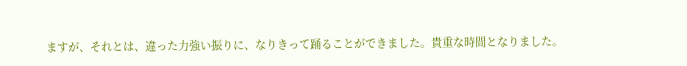ますが、それとは、違った力強い振りに、なりきって踊ることができました。貴重な時間となりました。